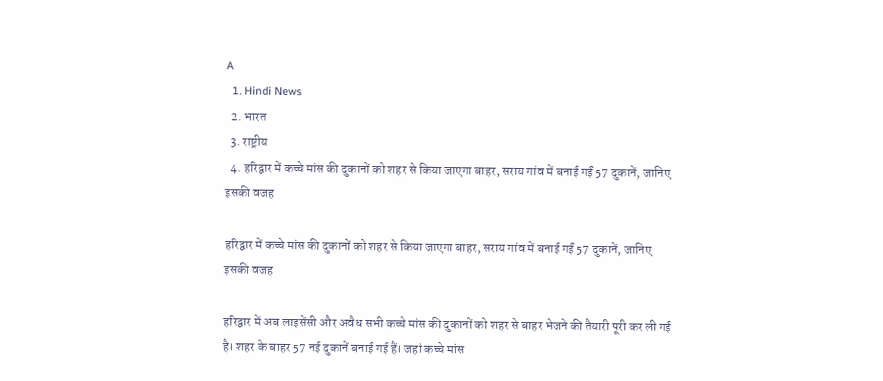A
  1. Hindi News
  2. भारत
  3. राष्ट्रीय
  4. हरिद्वार में कच्चे मांस की दुकानों को शहर से किया जाएगा बाहर, सराय गांव में बनाई गईं 57 दुकानें, जानिए इसकी वजह

हरिद्वार में कच्चे मांस की दुकानों को शहर से किया जाएगा बाहर, सराय गांव में बनाई गईं 57 दुकानें, जानिए इसकी वजह

हरिद्वार में अब लाइसेंसी और अवैध सभी कच्चे मांस की दुकानों को शहर से बाहर भेजने की तैयारी पूरी कर ली गई है। शहर के बाहर 57 नई दुकानें बनाई गई हैं। जहां कच्चे मांस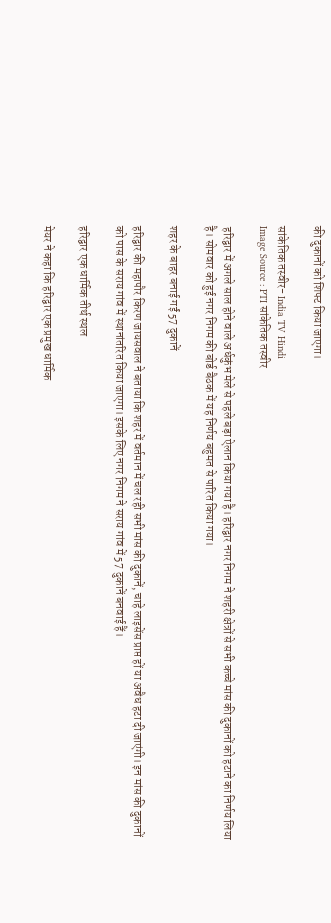की दुकानों को शिफ्ट किया जाएगा।

सांकेतिक तस्वीर- India TV Hindi
Image Source : PTI सांकेतिक तस्वीर

हरिद्वार में अगले साल होने वाले अर्धकुंभ मेले से पहले बड़ा ऐलान किया गया है। हरिद्वार नगर निगम ने शहरी क्षेत्रों से सभी कच्चे मांस की दुकानों को हटाने का निर्णय लिया है। सोमवार को हुई नगर निगम की बोर्ड बैठक में यह निर्णय बहुमत से पारित किया गया।

शहर के बाहर बनाई गईं 57 दुकानें

हरिद्वार की महापौर किरण जायसवाल ने बताया कि शहर में वर्तमान में चल रही सभी मांस की दुकानें, चाहे लाइसेंस प्राप्त हों या अवैध हटा दी जाएंगी। इन मांस की दुकानों को पास के सराय गांव में स्थानांतरित किया जाएगा। इसके लिए नगर निगम ने सराय गांव में 57 दुकानें बनवाई हैं।

हरिद्वार एक धार्मिक तीर्थ स्थल

मेयर ने कहा कि हरिद्वार एक प्रमुख धार्मिक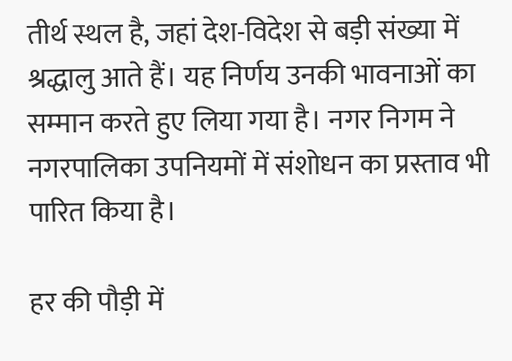तीर्थ स्थल है, जहां देश-विदेश से बड़ी संख्या में श्रद्धालु आते हैं। यह निर्णय उनकी भावनाओं का सम्मान करते हुए लिया गया है। नगर निगम ने नगरपालिका उपनियमों में संशोधन का प्रस्ताव भी पारित किया है।

हर की पौड़ी में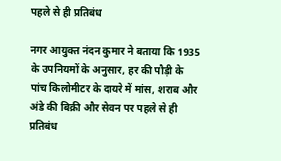पहले से ही प्रतिबंध

नगर आयुक्त नंदन कुमार ने बताया कि 1935 के उपनियमों के अनुसार, हर की पौड़ी के पांच किलोमीटर के दायरे में मांस, शराब और अंडे की बिक्री और सेवन पर पहले से ही प्रतिबंध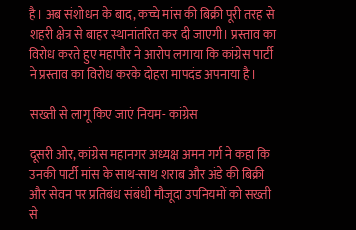है। अब संशोधन के बाद, कच्चे मांस की बिक्री पूरी तरह से शहरी क्षेत्र से बाहर स्थानांतरित कर दी जाएगी। प्रस्ताव का विरोध करते हुए महापौर ने आरोप लगाया कि कांग्रेस पार्टी ने प्रस्ताव का विरोध करके दोहरा मापदंड अपनाया है।

सख्ती से लागू किए जाएं नियम- कांग्रेस

दूसरी ओर, कांग्रेस महानगर अध्यक्ष अमन गर्ग ने कहा कि उनकी पार्टी मांस के साथ-साथ शराब और अंडे की बिक्री और सेवन पर प्रतिबंध संबंधी मौजूदा उपनियमों को सख्ती से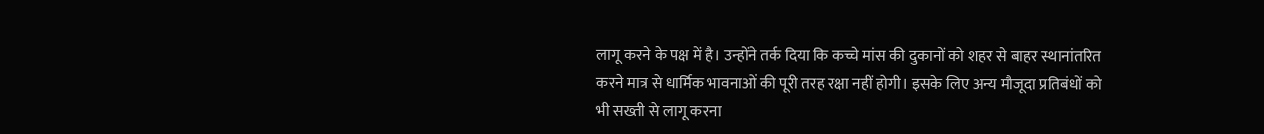लागू करने के पक्ष में है। उन्होंने तर्क दिया कि कच्चे मांस की दुकानों को शहर से बाहर स्थानांतरित करने मात्र से धार्मिक भावनाओं की पूरी तरह रक्षा नहीं होगी। इसके लिए अन्य मौजूदा प्रतिबंधों को भी सख्ती से लागू करना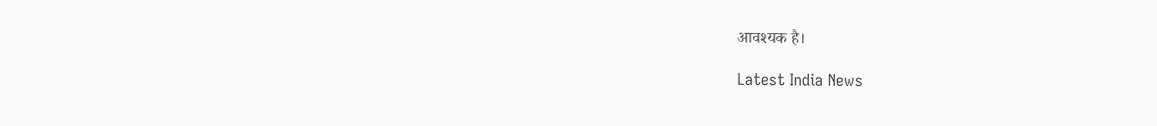आवश्यक है।

Latest India News